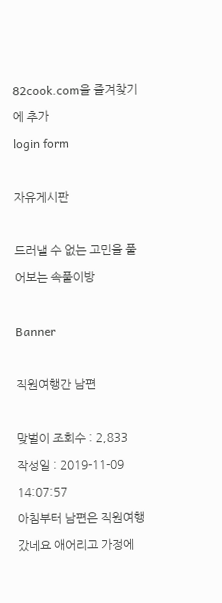82cook.com을 즐겨찾기에 추가
login form

자유게시판

드러낼 수 없는 고민을 풀어보는 속풀이방

Banner

직원여행간 남편

맞벌이 조회수 : 2,833
작성일 : 2019-11-09 14:07:57
아침부터 남편은 직원여행갔네요 애어리고 가정에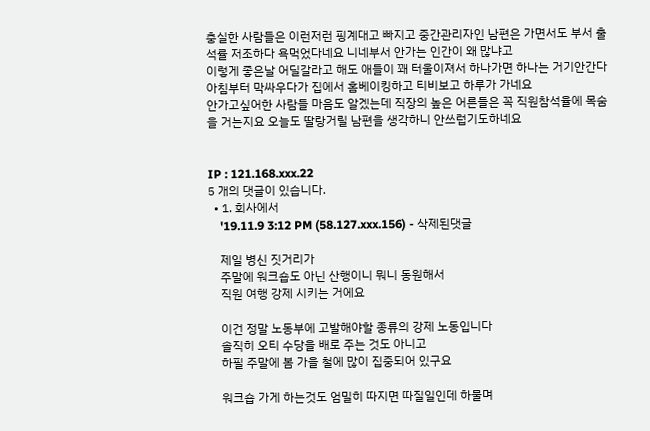충실한 사람들은 이런저런 핑계대고 빠지고 중간관리자인 남편은 가면서도 부서 출석률 저조하다 욕먹었다네요 니네부서 안가는 인간이 왜 많냐고
이렇게 좋은날 어딜갈라고 해도 애들이 꽤 터울이져서 하나가면 하나는 거기안간다 아침부터 막싸우다가 집에서 홈베이킹하고 티비보고 하루가 가네요
안가고싶어한 사람들 마음도 알겠는데 직장의 높은 어른들은 꼭 직원참석율에 목숨을 거는지요 오늘도 딸랑거릴 남편을 생각하니 안쓰럽기도하네요


IP : 121.168.xxx.22
5 개의 댓글이 있습니다.
  • 1. 회사에서
    '19.11.9 3:12 PM (58.127.xxx.156) - 삭제된댓글

    제일 병신 짓거리가
    주말에 워크숍도 아닌 산행이니 뭐니 동원해서
    직원 여행 강제 시키는 거에요

    이건 정말 노동부에 고발해야할 종류의 강제 노동입니다
    솔직히 오티 수당을 배로 주는 것도 아니고
    하필 주말에 봄 가을 철에 많이 집중되어 있구요

    워크숍 가게 하는것도 엄밀히 따지면 따질일인데 하물며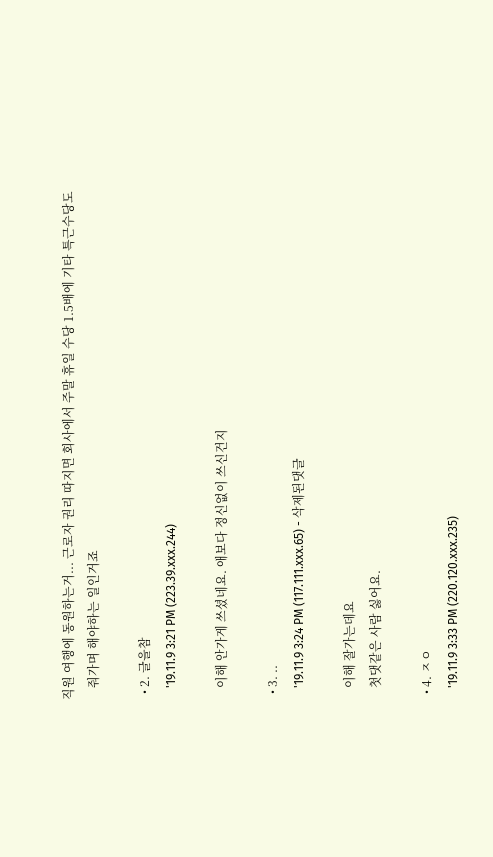직원 여행에 동원하는거... 근로자 권리 따지면 회사에서 주말 휴일 수당 1.5배에 기타 특근수당도
    줘가며 해야하는 일인거죠

  • 2. 글을참
    '19.11.9 3:21 PM (223.39.xxx.244)

    이해 안가게 쓰셨네요. 애보다 정신없이 쓰신건지

  • 3. ..
    '19.11.9 3:24 PM (117.111.xxx.65) - 삭제된댓글

    이해 잘가는데요
    첫댓같은 사람 싫어요.

  • 4. ㅈㅇ
    '19.11.9 3:33 PM (220.120.xxx.235)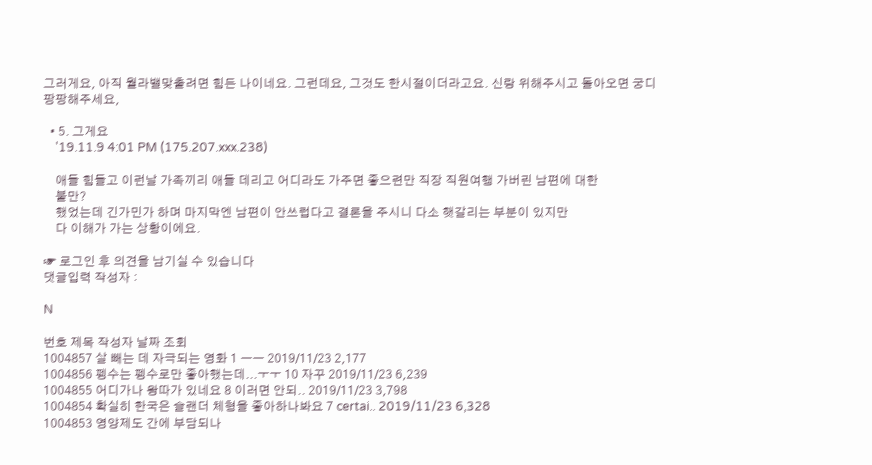그러게요, 아직 월라밸맞출려면 힘든 나이네요. 그런데요, 그것도 한시절이더라고요. 신랑 위해주시고 돌아오면 궁디팡팡해주세요,

  • 5. 그게요
    '19.11.9 4:01 PM (175.207.xxx.238)

    애들 힘들고 이런날 가족끼리 애들 데리고 어디라도 가주면 좋으련만 직장 직원여행 가버린 남편에 대한
    불만?
    했었는데 긴가민가 하며 마지막엔 남편이 안쓰럽다고 결론을 주시니 다소 햇갈리는 부분이 있지만
    다 이해가 가는 상황이에요.

☞ 로그인 후 의견을 남기실 수 있습니다
댓글입력 작성자 :

N

번호 제목 작성자 날짜 조회
1004857 살 빼는 데 자극되는 영화 1 ㅡㅡ 2019/11/23 2,177
1004856 펭수는 펭수로만 좋아했는데...ㅜㅜ 10 자꾸 2019/11/23 6,239
1004855 어디가나 왕따가 있네요 8 이러면 안되.. 2019/11/23 3,798
1004854 확실히 한국은 슬랜더 체형을 좋아하나봐요 7 certai.. 2019/11/23 6,328
1004853 영양제도 간에 부담되나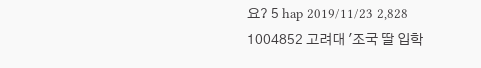요? 5 hap 2019/11/23 2,828
1004852 고려대 '조국 딸 입학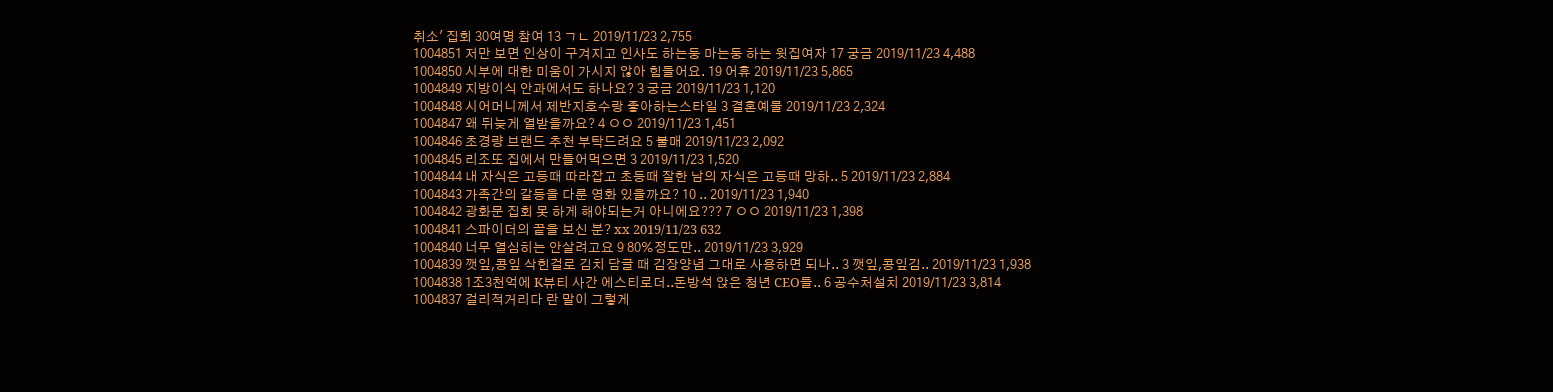취소' 집회 30여명 참여 13 ㄱㄴ 2019/11/23 2,755
1004851 저만 보면 인상이 구겨지고 인사도 하는둥 마는둥 하는 윗집여자 17 궁금 2019/11/23 4,488
1004850 시부에 대한 미움이 가시지 않아 힘들어요. 19 어휴 2019/11/23 5,865
1004849 지방이식 안과에서도 하나요? 3 궁금 2019/11/23 1,120
1004848 시어머니께서 제반지호수랑 좋아하는스타일 3 결혼예물 2019/11/23 2,324
1004847 왜 뒤늦게 열받을까요? 4 ㅇㅇ 2019/11/23 1,451
1004846 초경량 브랜드 추천 부탁드려요 5 불매 2019/11/23 2,092
1004845 리조또 집에서 만들어먹으면 3 2019/11/23 1,520
1004844 내 자식은 고등때 따라잡고 초등때 잘한 남의 자식은 고등때 망하.. 5 2019/11/23 2,884
1004843 가족간의 갈등을 다룬 영화 있을까요? 10 .. 2019/11/23 1,940
1004842 광화문 집회 못 하게 해야되는거 아니에요??? 7 ㅇㅇ 2019/11/23 1,398
1004841 스파이더의 끝을 보신 분? xx 2019/11/23 632
1004840 너무 열심히는 안살려고요 9 80%정도만.. 2019/11/23 3,929
1004839 깻잎,콩잎 삭힌걸로 김치 담글 때 김장양념 그대로 사용하면 되나.. 3 깻잎,콩잎김.. 2019/11/23 1,938
1004838 1조3천억에 K뷰티 사간 에스티로더..돈방석 앉은 청년 CEO들.. 6 공수처설치 2019/11/23 3,814
1004837 걸리적거리다 란 말이 그렇게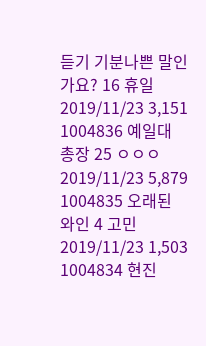듣기 기분나쁜 말인가요? 16 휴일 2019/11/23 3,151
1004836 예일대 총장 25 ㅇㅇㅇ 2019/11/23 5,879
1004835 오래된 와인 4 고민 2019/11/23 1,503
1004834 현진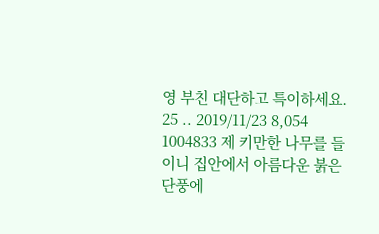영 부친 대단하고 특이하세요. 25 .. 2019/11/23 8,054
1004833 제 키만한 나무를 들이니 집안에서 아름다운 붉은 단풍에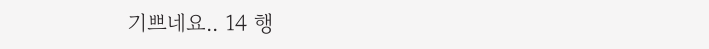기쁘네요.. 14 행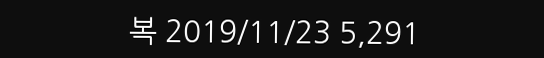복 2019/11/23 5,291